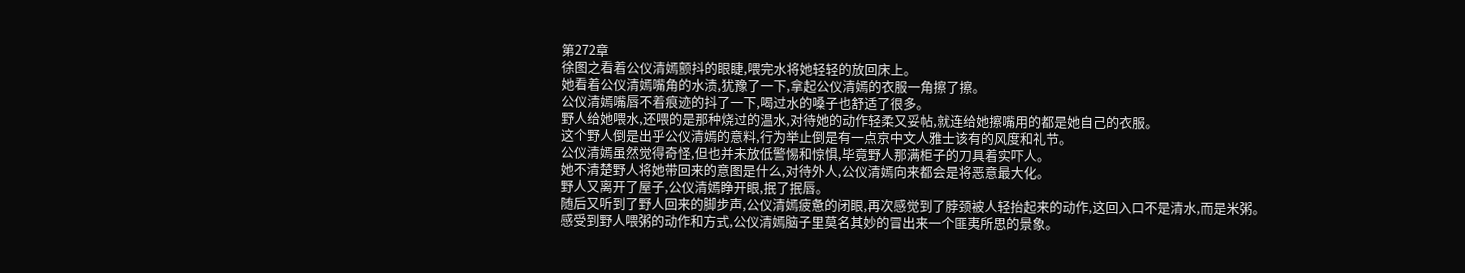第272章
徐图之看着公仪清嫣颤抖的眼睫,喂完水将她轻轻的放回床上。
她看着公仪清嫣嘴角的水渍,犹豫了一下,拿起公仪清嫣的衣服一角擦了擦。
公仪清嫣嘴唇不着痕迹的抖了一下,喝过水的嗓子也舒适了很多。
野人给她喂水,还喂的是那种烧过的温水,对待她的动作轻柔又妥帖,就连给她擦嘴用的都是她自己的衣服。
这个野人倒是出乎公仪清嫣的意料,行为举止倒是有一点京中文人雅士该有的风度和礼节。
公仪清嫣虽然觉得奇怪,但也并未放低警惕和惊惧,毕竟野人那满柜子的刀具着实吓人。
她不清楚野人将她带回来的意图是什么,对待外人,公仪清嫣向来都会是将恶意最大化。
野人又离开了屋子,公仪清嫣睁开眼,抿了抿唇。
随后又听到了野人回来的脚步声,公仪清嫣疲惫的闭眼,再次感觉到了脖颈被人轻抬起来的动作,这回入口不是清水,而是米粥。
感受到野人喂粥的动作和方式,公仪清嫣脑子里莫名其妙的冒出来一个匪夷所思的景象。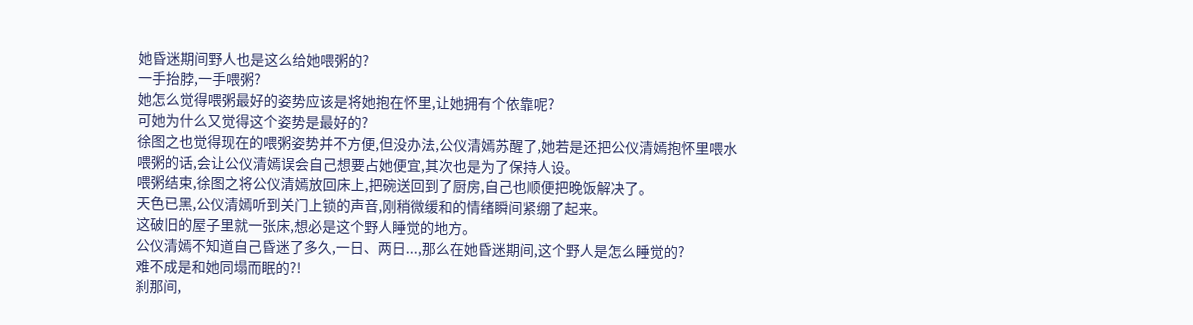她昏迷期间野人也是这么给她喂粥的?
一手抬脖,一手喂粥?
她怎么觉得喂粥最好的姿势应该是将她抱在怀里,让她拥有个依靠呢?
可她为什么又觉得这个姿势是最好的?
徐图之也觉得现在的喂粥姿势并不方便,但没办法,公仪清嫣苏醒了,她若是还把公仪清嫣抱怀里喂水喂粥的话,会让公仪清嫣误会自己想要占她便宜,其次也是为了保持人设。
喂粥结束,徐图之将公仪清嫣放回床上,把碗送回到了厨房,自己也顺便把晚饭解决了。
天色已黑,公仪清嫣听到关门上锁的声音,刚稍微缓和的情绪瞬间紧绷了起来。
这破旧的屋子里就一张床,想必是这个野人睡觉的地方。
公仪清嫣不知道自己昏迷了多久,一日、两日...,那么在她昏迷期间,这个野人是怎么睡觉的?
难不成是和她同塌而眠的?!
刹那间,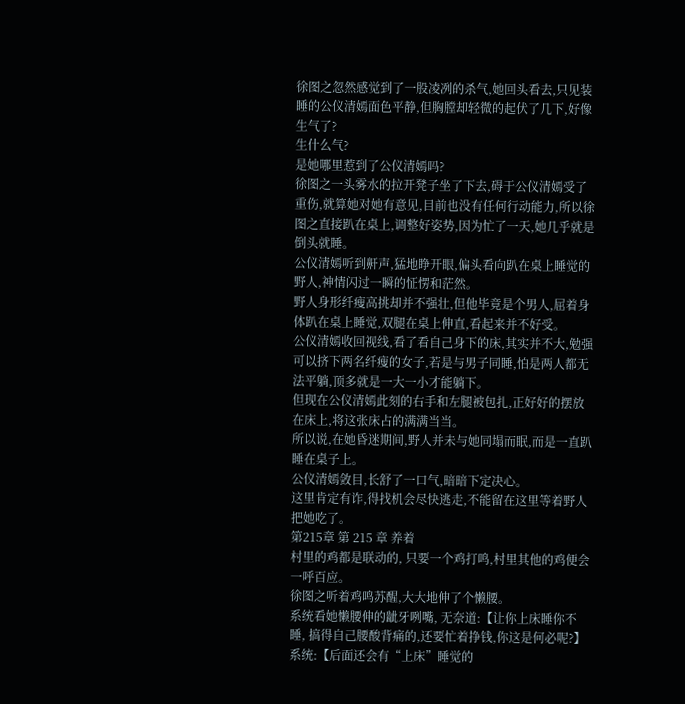徐图之忽然感觉到了一股凌冽的杀气,她回头看去,只见装睡的公仪清嫣面色平静,但胸膛却轻微的起伏了几下,好像生气了?
生什么气?
是她哪里惹到了公仪清嫣吗?
徐图之一头雾水的拉开凳子坐了下去,碍于公仪清嫣受了重伤,就算她对她有意见,目前也没有任何行动能力,所以徐图之直接趴在桌上,调整好姿势,因为忙了一天,她几乎就是倒头就睡。
公仪清嫣听到鼾声,猛地睁开眼,偏头看向趴在桌上睡觉的野人,神情闪过一瞬的怔愣和茫然。
野人身形纤瘦高挑却并不强壮,但他毕竟是个男人,屈着身体趴在桌上睡觉,双腿在桌上伸直,看起来并不好受。
公仪清嫣收回视线,看了看自己身下的床,其实并不大,勉强可以挤下两名纤瘦的女子,若是与男子同睡,怕是两人都无法平躺,顶多就是一大一小才能躺下。
但现在公仪清嫣此刻的右手和左腿被包扎,正好好的摆放在床上,将这张床占的满满当当。
所以说,在她昏迷期间,野人并未与她同塌而眠,而是一直趴睡在桌子上。
公仪清嫣敛目,长舒了一口气,暗暗下定决心。
这里肯定有诈,得找机会尽快逃走,不能留在这里等着野人把她吃了。
第215章 第 215 章 养着
村里的鸡都是联动的, 只要一个鸡打鸣,村里其他的鸡便会一呼百应。
徐图之听着鸡鸣苏醒,大大地伸了个懒腰。
系统看她懒腰伸的龇牙咧嘴, 无奈道:【让你上床睡你不睡, 搞得自己腰酸背痛的,还要忙着挣钱,你这是何必呢?】
系统:【后面还会有“上床”睡觉的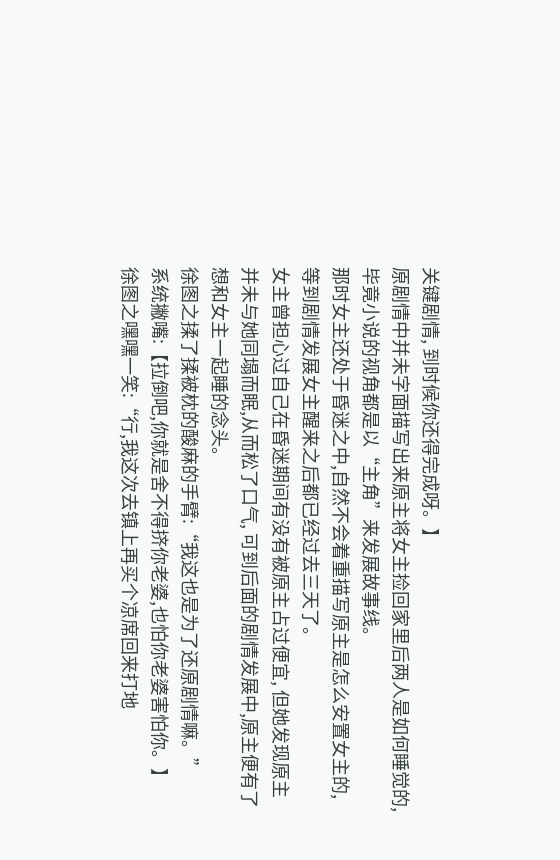关键剧情, 到时候你还得完成呀。】
原剧情中并未字面描写出来原主将女主捡回家里后两人是如何睡觉的, 毕竟小说的视角都是以“主角”来发展故事线。
那时女主还处于昏迷之中,自然不会着重描写原主是怎么安置女主的,等到剧情发展女主醒来之后都已经过去三天了。
女主曾担心过自己在昏迷期间有没有被原主占过便宜, 但她发现原主并未与她同塌而眠,从而松了口气, 可到后面的剧情发展中,原主便有了想和女主一起睡的念头。
徐图之揉了揉被枕的酸麻的手臂:“我这也是为了还原剧情嘛。”
系统撇嘴:【拉倒吧,你就是舍不得挤你老婆,也怕你老婆害怕你。】
徐图之嘿嘿一笑:“行,我这次去镇上再买个凉席回来打地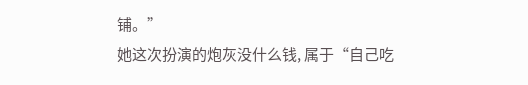铺。”
她这次扮演的炮灰没什么钱, 属于“自己吃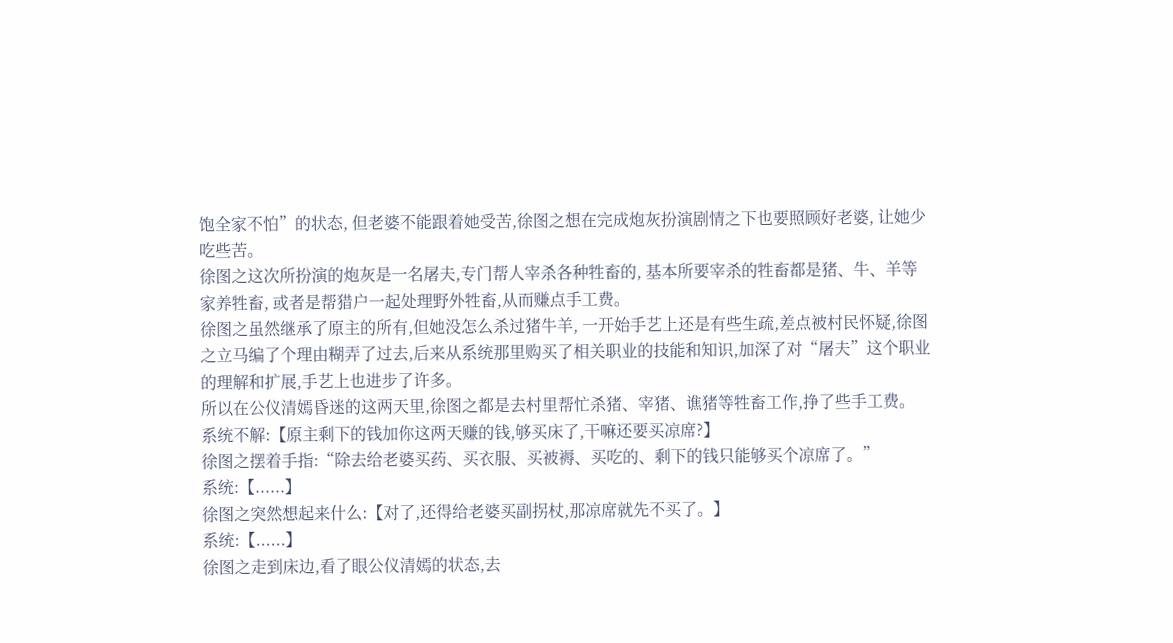饱全家不怕”的状态, 但老婆不能跟着她受苦,徐图之想在完成炮灰扮演剧情之下也要照顾好老婆, 让她少吃些苦。
徐图之这次所扮演的炮灰是一名屠夫,专门帮人宰杀各种牲畜的, 基本所要宰杀的牲畜都是猪、牛、羊等家养牲畜, 或者是帮猎户一起处理野外牲畜,从而赚点手工费。
徐图之虽然继承了原主的所有,但她没怎么杀过猪牛羊, 一开始手艺上还是有些生疏,差点被村民怀疑,徐图之立马编了个理由糊弄了过去,后来从系统那里购买了相关职业的技能和知识,加深了对“屠夫”这个职业的理解和扩展,手艺上也进步了许多。
所以在公仪清嫣昏迷的这两天里,徐图之都是去村里帮忙杀猪、宰猪、谯猪等牲畜工作,挣了些手工费。
系统不解:【原主剩下的钱加你这两天赚的钱,够买床了,干嘛还要买凉席?】
徐图之摆着手指:“除去给老婆买药、买衣服、买被褥、买吃的、剩下的钱只能够买个凉席了。”
系统:【......】
徐图之突然想起来什么:【对了,还得给老婆买副拐杖,那凉席就先不买了。】
系统:【......】
徐图之走到床边,看了眼公仪清嫣的状态,去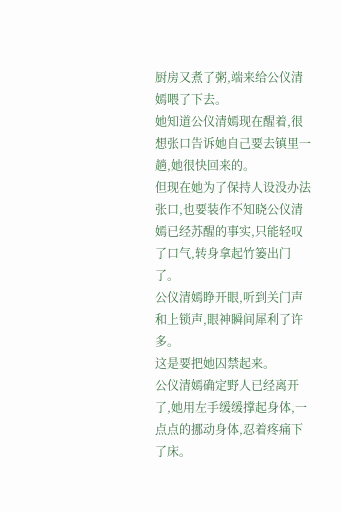厨房又煮了粥,端来给公仪清嫣喂了下去。
她知道公仪清嫣现在醒着,很想张口告诉她自己要去镇里一趟,她很快回来的。
但现在她为了保持人设没办法张口,也要装作不知晓公仪清嫣已经苏醒的事实,只能轻叹了口气,转身拿起竹篓出门了。
公仪清嫣睁开眼,听到关门声和上锁声,眼神瞬间犀利了许多。
这是要把她囚禁起来。
公仪清嫣确定野人已经离开了,她用左手缓缓撑起身体,一点点的挪动身体,忍着疼痛下了床。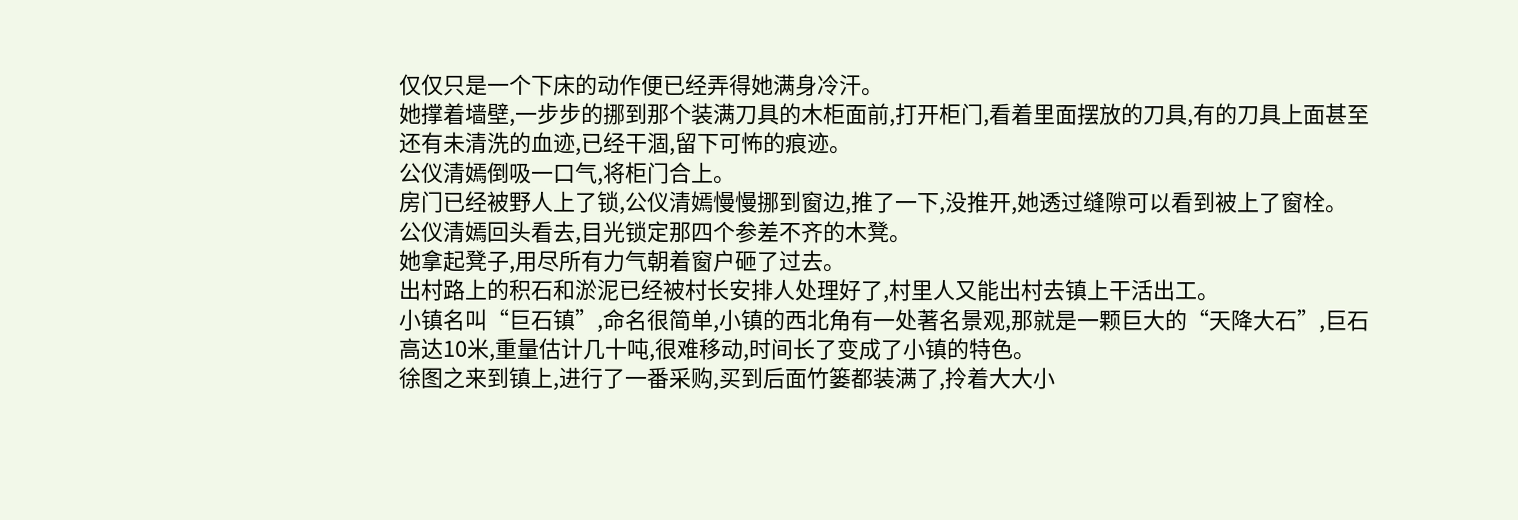仅仅只是一个下床的动作便已经弄得她满身冷汗。
她撑着墙壁,一步步的挪到那个装满刀具的木柜面前,打开柜门,看着里面摆放的刀具,有的刀具上面甚至还有未清洗的血迹,已经干涸,留下可怖的痕迹。
公仪清嫣倒吸一口气,将柜门合上。
房门已经被野人上了锁,公仪清嫣慢慢挪到窗边,推了一下,没推开,她透过缝隙可以看到被上了窗栓。
公仪清嫣回头看去,目光锁定那四个参差不齐的木凳。
她拿起凳子,用尽所有力气朝着窗户砸了过去。
出村路上的积石和淤泥已经被村长安排人处理好了,村里人又能出村去镇上干活出工。
小镇名叫“巨石镇”,命名很简单,小镇的西北角有一处著名景观,那就是一颗巨大的“天降大石”,巨石高达10米,重量估计几十吨,很难移动,时间长了变成了小镇的特色。
徐图之来到镇上,进行了一番采购,买到后面竹篓都装满了,拎着大大小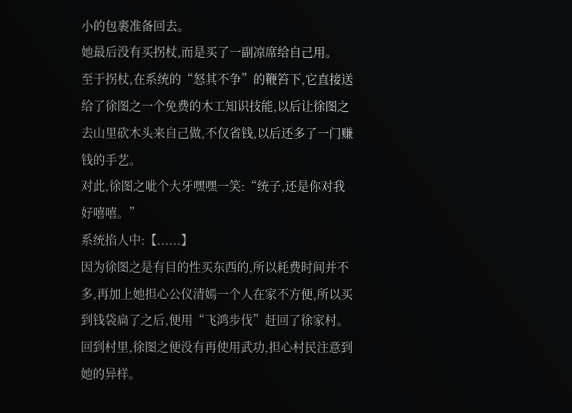小的包裹准备回去。
她最后没有买拐杖,而是买了一副凉席给自己用。
至于拐杖,在系统的“怒其不争”的鞭笞下,它直接送给了徐图之一个免费的木工知识技能,以后让徐图之去山里砍木头来自己做,不仅省钱,以后还多了一门赚钱的手艺。
对此,徐图之呲个大牙嘿嘿一笑:“统子,还是你对我好嘻嘻。”
系统掐人中:【......】
因为徐图之是有目的性买东西的,所以耗费时间并不多,再加上她担心公仪清嫣一个人在家不方便,所以买到钱袋扁了之后,便用“飞鸿步伐”赶回了徐家村。
回到村里,徐图之便没有再使用武功,担心村民注意到她的异样。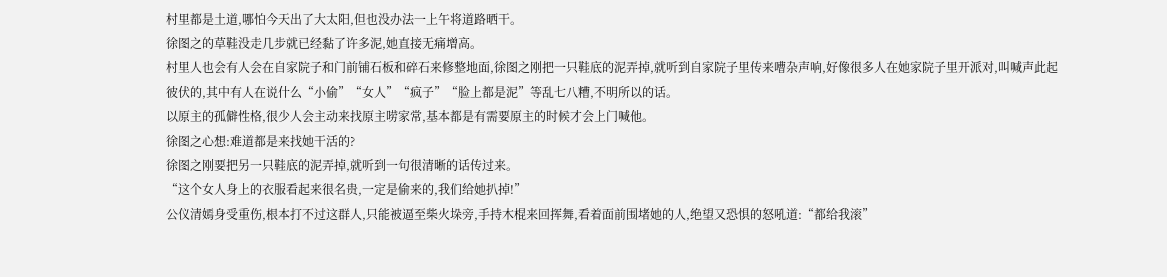村里都是土道,哪怕今天出了大太阳,但也没办法一上午将道路晒干。
徐图之的草鞋没走几步就已经黏了许多泥,她直接无痛增高。
村里人也会有人会在自家院子和门前铺石板和碎石来修整地面,徐图之刚把一只鞋底的泥弄掉,就听到自家院子里传来嘈杂声响,好像很多人在她家院子里开派对,叫喊声此起彼伏的,其中有人在说什么“小偷”“女人”“疯子”“脸上都是泥”等乱七八糟,不明所以的话。
以原主的孤僻性格,很少人会主动来找原主唠家常,基本都是有需要原主的时候才会上门喊他。
徐图之心想:难道都是来找她干活的?
徐图之刚要把另一只鞋底的泥弄掉,就听到一句很清晰的话传过来。
“这个女人身上的衣服看起来很名贵,一定是偷来的,我们给她扒掉!”
公仪清嫣身受重伤,根本打不过这群人,只能被逼至柴火垛旁,手持木棍来回挥舞,看着面前围堵她的人,绝望又恐惧的怒吼道:“都给我滚”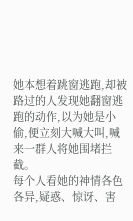她本想着跳窗逃跑,却被路过的人发现她翻窗逃跑的动作,以为她是小偷,便立刻大喊大叫,喊来一群人将她围堵拦截。
每个人看她的神情各色各异,疑惑、惊讶、害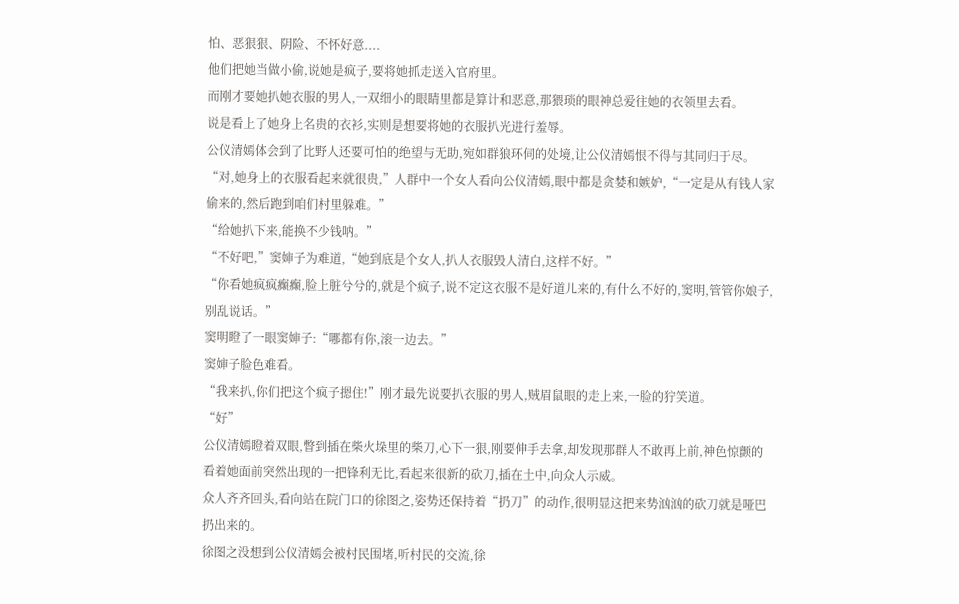怕、恶狠狠、阴险、不怀好意....
他们把她当做小偷,说她是疯子,要将她抓走送入官府里。
而刚才要她扒她衣服的男人,一双细小的眼睛里都是算计和恶意,那猥琐的眼神总爱往她的衣领里去看。
说是看上了她身上名贵的衣衫,实则是想要将她的衣服扒光进行羞辱。
公仪清嫣体会到了比野人还要可怕的绝望与无助,宛如群狼环伺的处境,让公仪清嫣恨不得与其同归于尽。
“对,她身上的衣服看起来就很贵,”人群中一个女人看向公仪清嫣,眼中都是贪婪和嫉妒,“一定是从有钱人家偷来的,然后跑到咱们村里躲难。”
“给她扒下来,能换不少钱呐。”
“不好吧,”窦婶子为难道,“她到底是个女人,扒人衣服毁人清白,这样不好。”
“你看她疯疯癫癫,脸上脏兮兮的,就是个疯子,说不定这衣服不是好道儿来的,有什么不好的,窦明,管管你娘子,别乱说话。”
窦明瞪了一眼窦婶子:“哪都有你,滚一边去。”
窦婶子脸色难看。
“我来扒,你们把这个疯子摁住!”刚才最先说要扒衣服的男人,贼眉鼠眼的走上来,一脸的狞笑道。
“好”
公仪清嫣瞪着双眼,瞥到插在柴火垛里的柴刀,心下一狠,刚要伸手去拿,却发现那群人不敢再上前,神色惊颤的看着她面前突然出现的一把锋利无比,看起来很新的砍刀,插在土中,向众人示威。
众人齐齐回头,看向站在院门口的徐图之,姿势还保持着“扔刀”的动作,很明显这把来势汹汹的砍刀就是哑巴扔出来的。
徐图之没想到公仪清嫣会被村民围堵,听村民的交流,徐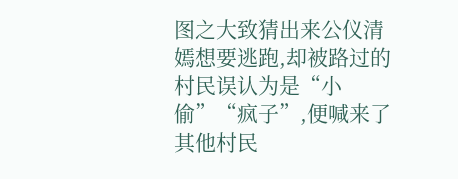图之大致猜出来公仪清嫣想要逃跑,却被路过的村民误认为是“小偷”“疯子”,便喊来了其他村民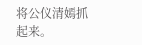将公仪清嫣抓起来。